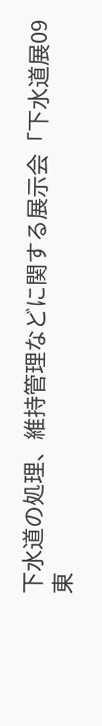下水道の処理、維持管理などに関する展示会「下水道展09東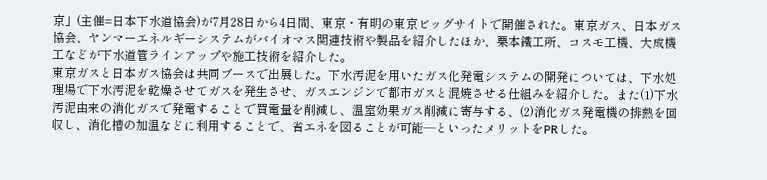京」(主催=日本下水道協会)が7月28日から4日間、東京・有明の東京ビッグサイトで開催された。東京ガス、日本ガス協会、ヤンマーエネルギーシステムがバイオマス関連技術や製品を紹介したほか、栗本鐵工所、コスモ工機、大成機工などが下水道管ラインアップや施工技術を紹介した。
東京ガスと日本ガス協会は共同ブースで出展した。下水汚泥を用いたガス化発電システムの開発については、下水処理場で下水汚泥を乾燥させてガスを発生させ、ガスエンジンで都市ガスと混焼させる仕組みを紹介した。また(1)下水汚泥由来の消化ガスで発電することで買電量を削減し、温室効果ガス削減に寄与する、(2)消化ガス発電機の排熱を回収し、消化槽の加温などに利用することで、省エネを図ることが可能―といったメリットをPRした。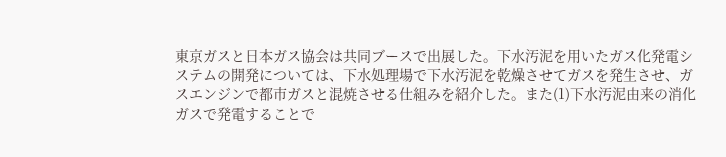東京ガスと日本ガス協会は共同ブースで出展した。下水汚泥を用いたガス化発電システムの開発については、下水処理場で下水汚泥を乾燥させてガスを発生させ、ガスエンジンで都市ガスと混焼させる仕組みを紹介した。また(1)下水汚泥由来の消化ガスで発電することで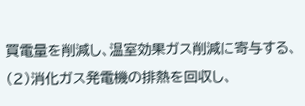買電量を削減し、温室効果ガス削減に寄与する、(2)消化ガス発電機の排熱を回収し、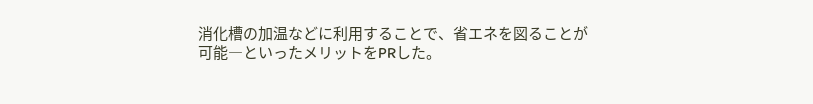消化槽の加温などに利用することで、省エネを図ることが可能―といったメリットをPRした。